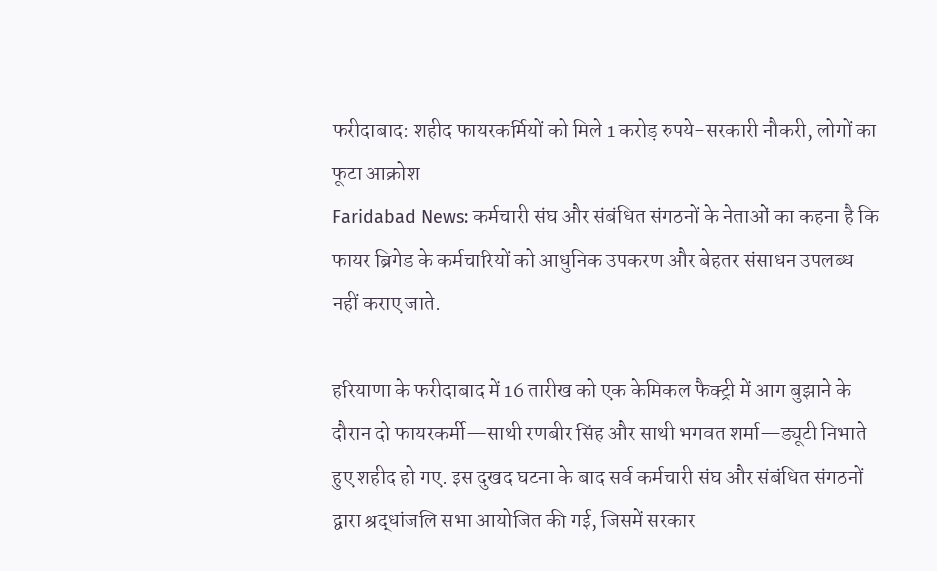फरीदाबाद: शहीद फायरकर्मियों को मिले 1 करोड़ रुपये-सरकारी नौकरी, लोगों का फूटा आक्रोश
Faridabad News: कर्मचारी संघ और संबंधित संगठनों के नेताओं का कहना है कि फायर ब्रिगेड के कर्मचारियों को आधुनिक उपकरण और बेहतर संसाधन उपलब्ध नहीं कराए जाते.

हरियाणा के फरीदाबाद में 16 तारीख को एक केमिकल फैक्ट्री में आग बुझाने के दौरान दो फायरकर्मी—साथी रणबीर सिंह और साथी भगवत शर्मा—ड्यूटी निभाते हुए शहीद हो गए. इस दुखद घटना के बाद सर्व कर्मचारी संघ और संबंधित संगठनों द्वारा श्रद्धांजलि सभा आयोजित की गई, जिसमें सरकार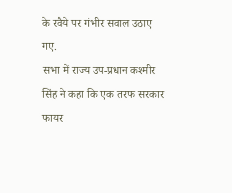के रवैये पर गंभीर सवाल उठाए गए.
सभा में राज्य उप-प्रधान कश्मीर सिंह ने कहा कि एक तरफ सरकार फायर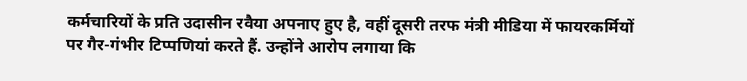कर्मचारियों के प्रति उदासीन रवैया अपनाए हुए है, वहीं दूसरी तरफ मंत्री मीडिया में फायरकर्मियों पर गैर-गंभीर टिप्पणियां करते हैं. उन्होंने आरोप लगाया कि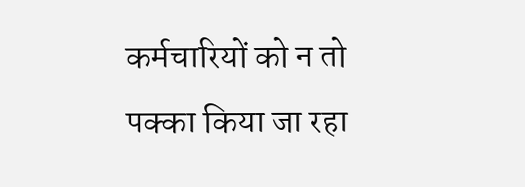कर्मचारियों को न तो पक्का किया जा रहा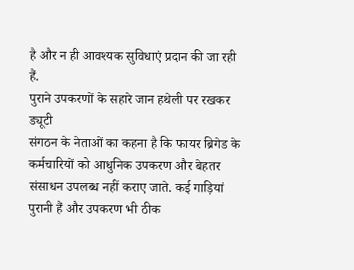है और न ही आवश्यक सुविधाएं प्रदान की जा रही हैं.
पुराने उपकरणों के सहारे जान हथेली पर रखकर ड्यूटी
संगठन के नेताओं का कहना है कि फायर ब्रिगेड के कर्मचारियों को आधुनिक उपकरण और बेहतर संसाधन उपलब्ध नहीं कराए जाते. कई गाड़ियां पुरानी हैं और उपकरण भी ठीक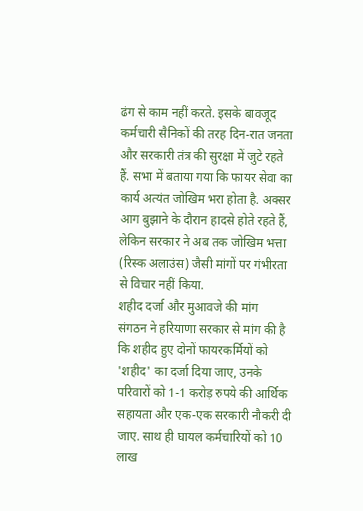ढंग से काम नहीं करते. इसके बावजूद कर्मचारी सैनिकों की तरह दिन-रात जनता और सरकारी तंत्र की सुरक्षा में जुटे रहते हैं. सभा में बताया गया कि फायर सेवा का कार्य अत्यंत जोखिम भरा होता है. अक्सर आग बुझाने के दौरान हादसे होते रहते हैं, लेकिन सरकार ने अब तक जोखिम भत्ता (रिस्क अलाउंस) जैसी मांगों पर गंभीरता से विचार नहीं किया.
शहीद दर्जा और मुआवजे की मांग
संगठन ने हरियाणा सरकार से मांग की है कि शहीद हुए दोनों फायरकर्मियों को 'शहीद' का दर्जा दिया जाए, उनके परिवारों को 1-1 करोड़ रुपये की आर्थिक सहायता और एक-एक सरकारी नौकरी दी जाए. साथ ही घायल कर्मचारियों को 10 लाख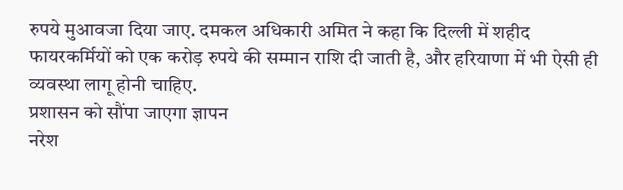रुपये मुआवजा दिया जाए. दमकल अधिकारी अमित ने कहा कि दिल्ली में शहीद फायरकर्मियों को एक करोड़ रुपये की सम्मान राशि दी जाती है, और हरियाणा में भी ऐसी ही व्यवस्था लागू होनी चाहिए.
प्रशासन को सौंपा जाएगा ज्ञापन
नरेश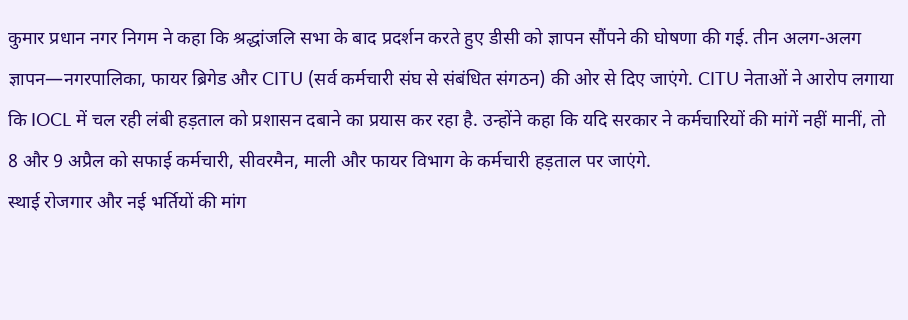कुमार प्रधान नगर निगम ने कहा कि श्रद्धांजलि सभा के बाद प्रदर्शन करते हुए डीसी को ज्ञापन सौंपने की घोषणा की गई. तीन अलग-अलग ज्ञापन—नगरपालिका, फायर ब्रिगेड और CITU (सर्व कर्मचारी संघ से संबंधित संगठन) की ओर से दिए जाएंगे. CITU नेताओं ने आरोप लगाया कि IOCL में चल रही लंबी हड़ताल को प्रशासन दबाने का प्रयास कर रहा है. उन्होंने कहा कि यदि सरकार ने कर्मचारियों की मांगें नहीं मानीं, तो 8 और 9 अप्रैल को सफाई कर्मचारी, सीवरमैन, माली और फायर विभाग के कर्मचारी हड़ताल पर जाएंगे.
स्थाई रोजगार और नई भर्तियों की मांग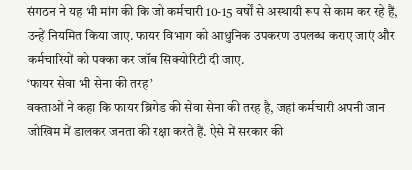संगठन ने यह भी मांग की कि जो कर्मचारी 10-15 वर्षों से अस्थायी रूप से काम कर रहे हैं, उन्हें नियमित किया जाए. फायर विभाग को आधुनिक उपकरण उपलब्ध कराए जाएं और कर्मचारियों को पक्का कर जॉब सिक्योरिटी दी जाए.
‘फायर सेवा भी सेना की तरह’
वक्ताओं ने कहा कि फायर ब्रिगेड की सेवा सेना की तरह है, जहां कर्मचारी अपनी जान जोखिम में डालकर जनता की रक्षा करते हैं. ऐसे में सरकार की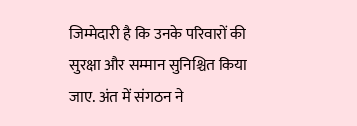जिम्मेदारी है कि उनके परिवारों की सुरक्षा और सम्मान सुनिश्चित किया जाए. अंत में संगठन ने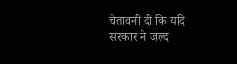चेतावनी दी कि यदि सरकार ने जल्द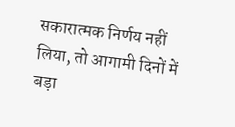सकारात्मक निर्णय नहीं लिया, तो आगामी दिनों में बड़ा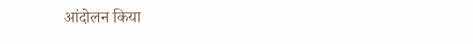आंदोलन किया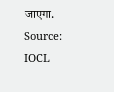जाएगा.
Source: IOCL